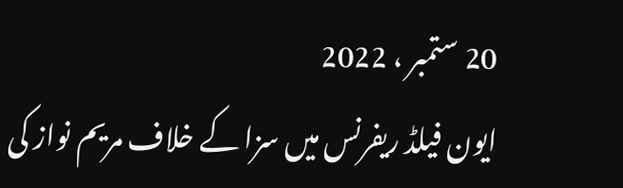20 ستمبر ، 2022
ایون فیلڈ ریفرنس میں سزا کے خلاف مریم نواز کی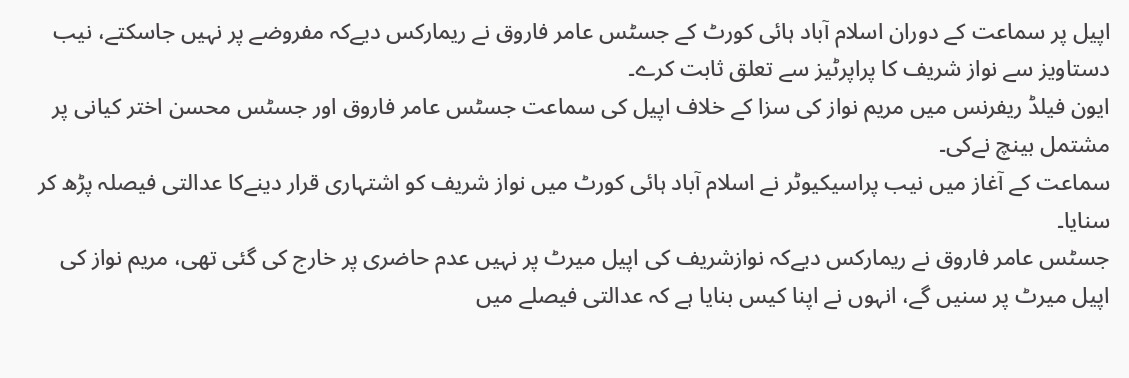اپیل پر سماعت کے دوران اسلام آباد ہائی کورٹ کے جسٹس عامر فاروق نے ریمارکس دیےکہ مفروضے پر نہیں جاسکتے، نیب دستاویز سے نواز شریف کا پراپرٹیز سے تعلق ثابت کرے۔
ایون فیلڈ ریفرنس میں مریم نواز کی سزا کے خلاف اپیل کی سماعت جسٹس عامر فاروق اور جسٹس محسن اختر کیانی پر مشتمل بینچ نےکی۔
سماعت کے آغاز میں نیب پراسیکیوٹر نے اسلام آباد ہائی کورٹ میں نواز شریف کو اشتہاری قرار دینےکا عدالتی فیصلہ پڑھ کر سنایا۔
جسٹس عامر فاروق نے ریمارکس دیےکہ نوازشریف کی اپیل میرٹ پر نہیں عدم حاضری پر خارج کی گئی تھی، مریم نواز کی اپیل میرٹ پر سنیں گے، انہوں نے اپنا کیس بنایا ہے کہ عدالتی فیصلے میں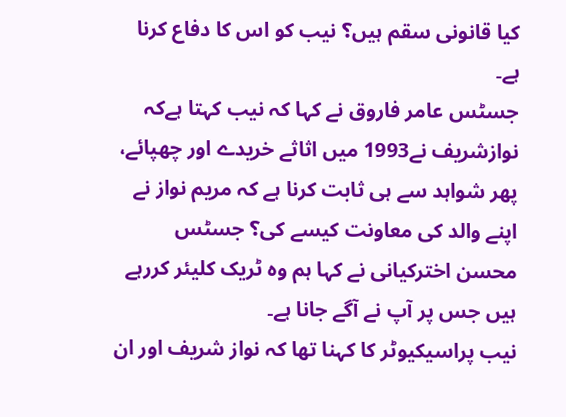کیا قانونی سقم ہیں؟ نیب کو اس کا دفاع کرنا ہے۔
جسٹس عامر فاروق نے کہا کہ نیب کہتا ہےکہ نوازشریف نے1993 میں اثاثے خریدے اور چھپائے، پھر شواہد سے ہی ثابت کرنا ہے کہ مریم نواز نے اپنے والد کی معاونت کیسے کی؟ جسٹس محسن اخترکیانی نے کہا ہم وہ ٹریک کلیئر کررہے ہیں جس پر آپ نے آگے جانا ہے۔
نیب پراسیکیوٹر کا کہنا تھا کہ نواز شریف اور ان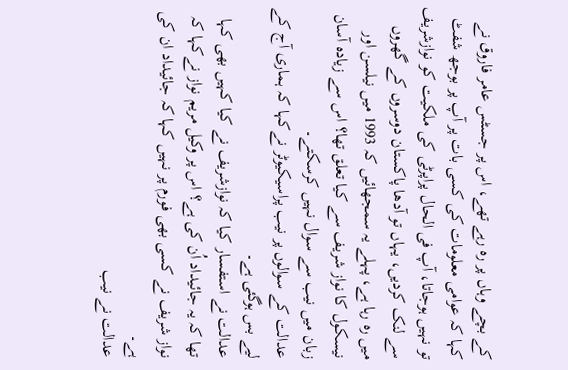کے بچے وہاں پر رہ رہے تھے، اس پر جسٹس عامر فاروق نے کہا کہ عوامی معلومات کی کسی بات پر آپ پر بوجھ شفٹ تو نہیں ہوجاتا، آپ فی الحال پراپرٹی کی ملکیت کو نوازشریف سے لنک کردیں، یہاں تو آدھا پاکستان دوسروں کے گھروں میں رہ رہا ہے، پہلے یہ سمجھائیں کہ 1993 میں نیلسن اور نیسکول کا نواز شریف سے کیا تعلق تھا؟ اس سے زیادہ آسان زبان میں نیب سے سوال نہیں کرسکتے۔
عدالت کے سوالوں پر نیب پراسیکیوٹر نےکہا کہ ہماری آج کے لیے بس ہوگئی ہے۔
عدالت نے استفسار کیا کہ نوازشریف نے کیا کہیں بھی کہا تھا کہ یہ جائیداد اُن کی ہے؟ اس پر وکیل مریم نواز نےکہا کہ نواز شریف نے کسی بھی فورم پر نہیں کہا کہ جائیداد ان کی ہے۔
عدالت نے نیب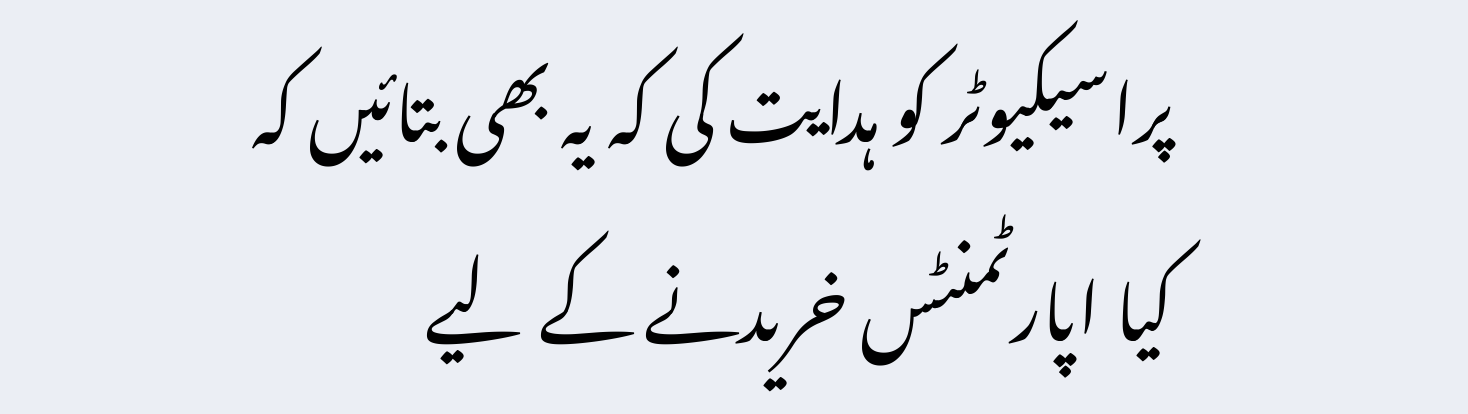پراسیکیوٹر کو ہدایت کی کہ یہ بھی بتائیں کہ کیا اپارٹمنٹس خریدنے کے لیے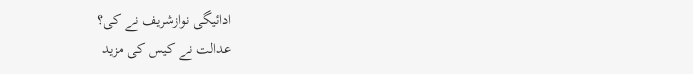ادائیگی نوازشریف نے کی؟
عدالت نے کیس کی مزید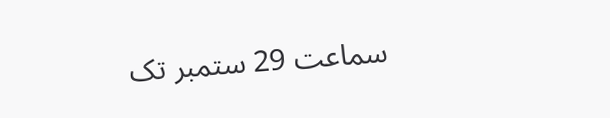سماعت 29 ستمبر تک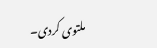ملتوی کردی۔